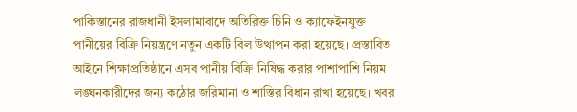পাকিস্তানের রাজধানী ইসলামাবাদে অতিরিক্ত চিনি ও ক্যাফেইনযুক্ত পানীয়ের বিক্রি নিয়ন্ত্রণে নতুন একটি বিল উত্থাপন করা হয়েছে। প্রস্তাবিত আইনে শিক্ষাপ্রতিষ্ঠানে এসব পানীয় বিক্রি নিষিদ্ধ করার পাশাপাশি নিয়ম লঙ্ঘনকারীদের জন্য কঠোর জরিমানা ও শাস্তির বিধান রাখা হয়েছে। খবর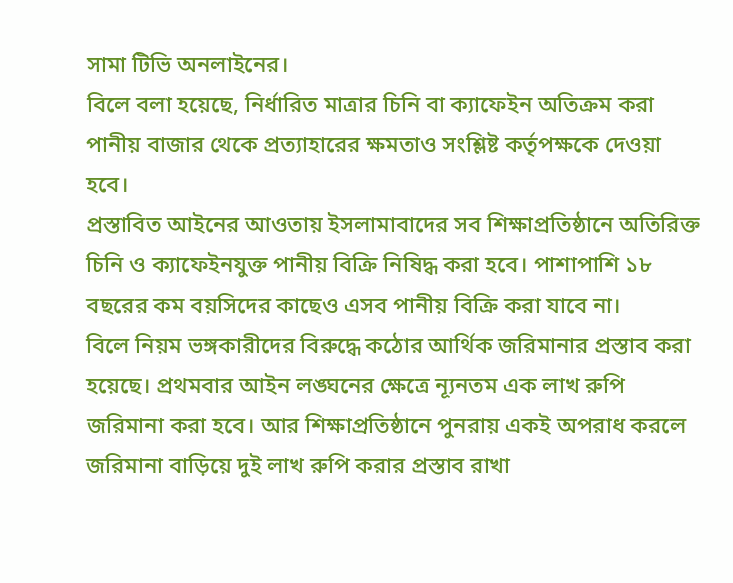সামা টিভি অনলাইনের।
বিলে বলা হয়েছে, নির্ধারিত মাত্রার চিনি বা ক্যাফেইন অতিক্রম করা পানীয় বাজার থেকে প্রত্যাহারের ক্ষমতাও সংশ্লিষ্ট কর্তৃপক্ষকে দেওয়া হবে।
প্রস্তাবিত আইনের আওতায় ইসলামাবাদের সব শিক্ষাপ্রতিষ্ঠানে অতিরিক্ত চিনি ও ক্যাফেইনযুক্ত পানীয় বিক্রি নিষিদ্ধ করা হবে। পাশাপাশি ১৮ বছরের কম বয়সিদের কাছেও এসব পানীয় বিক্রি করা যাবে না।
বিলে নিয়ম ভঙ্গকারীদের বিরুদ্ধে কঠোর আর্থিক জরিমানার প্রস্তাব করা হয়েছে। প্রথমবার আইন লঙ্ঘনের ক্ষেত্রে ন্যূনতম এক লাখ রুপি জরিমানা করা হবে। আর শিক্ষাপ্রতিষ্ঠানে পুনরায় একই অপরাধ করলে জরিমানা বাড়িয়ে দুই লাখ রুপি করার প্রস্তাব রাখা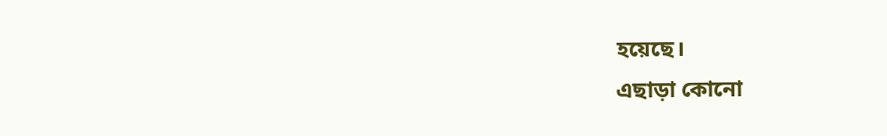হয়েছে।
এছাড়া কোনো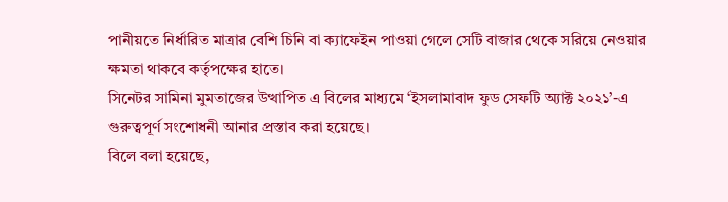পানীয়তে নির্ধারিত মাত্রার বেশি চিনি বা ক্যাফেইন পাওয়া গেলে সেটি বাজার থেকে সরিয়ে নেওয়ার ক্ষমতা থাকবে কর্তৃপক্ষের হাতে।
সিনেটর সামিনা মুমতাজের উত্থাপিত এ বিলের মাধ্যমে ‘ইসলামাবাদ ফুড সেফটি অ্যাক্ট ২০২১’-এ গুরুত্বপূর্ণ সংশোধনী আনার প্রস্তাব করা হয়েছে।
বিলে বলা হয়েছে,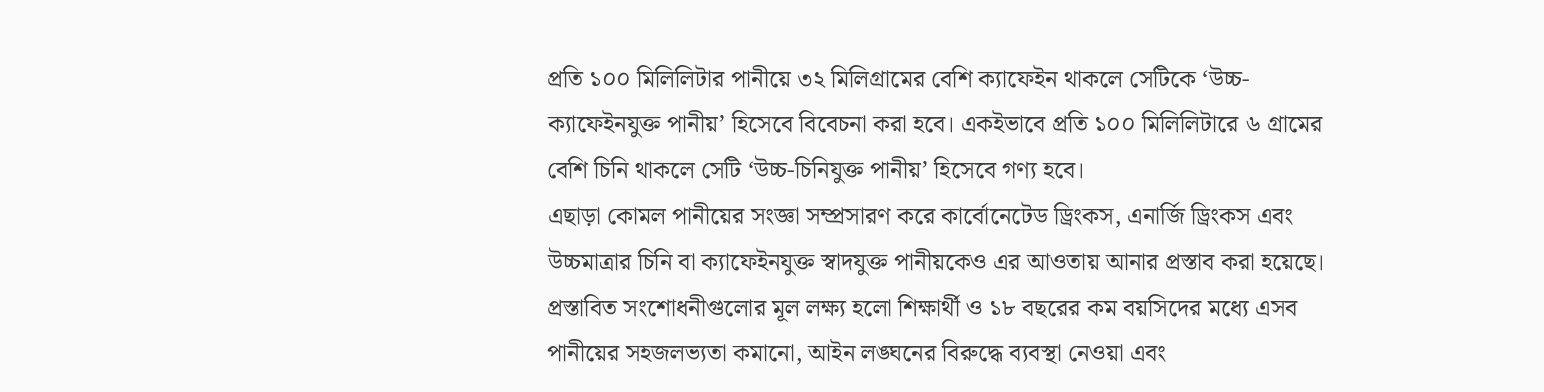প্রতি ১০০ মিলিলিটার পানীয়ে ৩২ মিলিগ্রামের বেশি ক্যাফেইন থাকলে সেটিকে ‘উচ্চ-ক্যাফেইনযুক্ত পানীয়’ হিসেবে বিবেচনা করা হবে। একইভাবে প্রতি ১০০ মিলিলিটারে ৬ গ্রামের বেশি চিনি থাকলে সেটি ‘উচ্চ-চিনিযুক্ত পানীয়’ হিসেবে গণ্য হবে।
এছাড়া কোমল পানীয়ের সংজ্ঞা সম্প্রসারণ করে কার্বোনেটেড ড্রিংকস, এনার্জি ড্রিংকস এবং উচ্চমাত্রার চিনি বা ক্যাফেইনযুক্ত স্বাদযুক্ত পানীয়কেও এর আওতায় আনার প্রস্তাব করা হয়েছে।
প্রস্তাবিত সংশোধনীগুলোর মূল লক্ষ্য হলো শিক্ষার্থী ও ১৮ বছরের কম বয়সিদের মধ্যে এসব পানীয়ের সহজলভ্যতা কমানো, আইন লঙ্ঘনের বিরুদ্ধে ব্যবস্থা নেওয়া এবং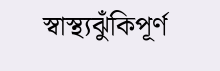স্বাস্থ্যঝুঁকিপূর্ণ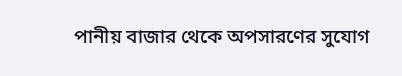পানীয় বাজার থেকে অপসারণের সুযোগ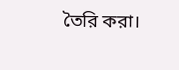তৈরি করা।